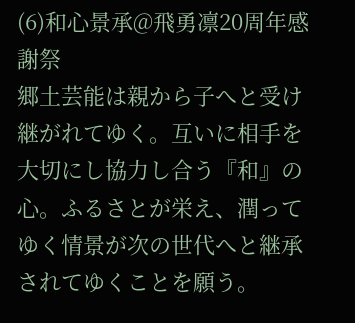(6)和心景承@飛勇凛20周年感謝祭
郷土芸能は親から子へと受け継がれてゆく。互いに相手を大切にし協力し合う『和』の心。ふるさとが栄え、潤ってゆく情景が次の世代へと継承されてゆくことを願う。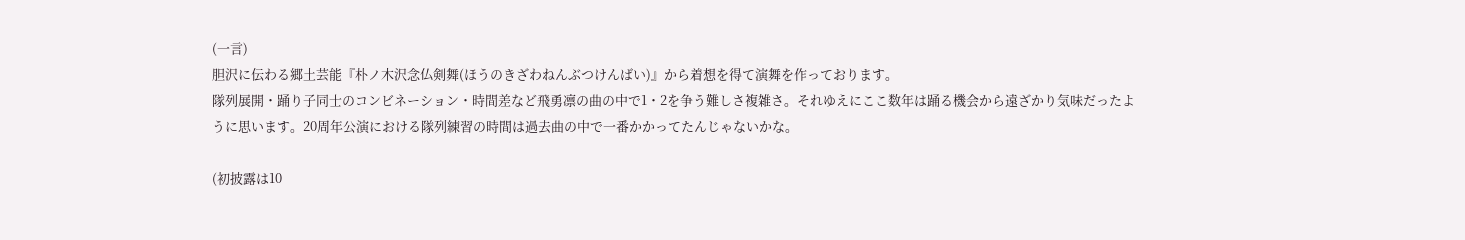(一言)
胆沢に伝わる郷土芸能『朴ノ木沢念仏剣舞(ほうのきざわねんぶつけんばい)』から着想を得て演舞を作っております。
隊列展開・踊り子同士のコンビネーション・時間差など飛勇凛の曲の中で1・2を争う難しさ複雑さ。それゆえにここ数年は踊る機会から遠ざかり気味だったように思います。20周年公演における隊列練習の時間は過去曲の中で一番かかってたんじゃないかな。

(初披露は10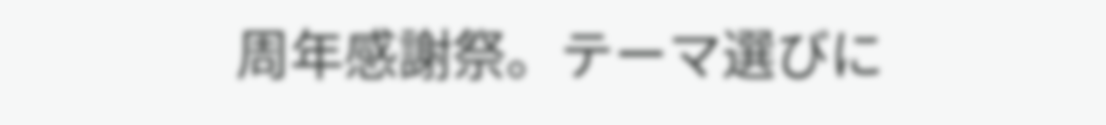周年感謝祭。テーマ選びに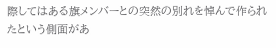際してはある旗メンバーとの突然の別れを悼んで作られたという側面があ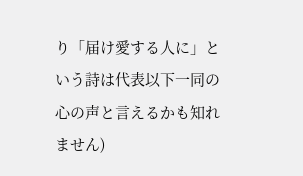り「届け愛する人に」という詩は代表以下一同の心の声と言えるかも知れません)